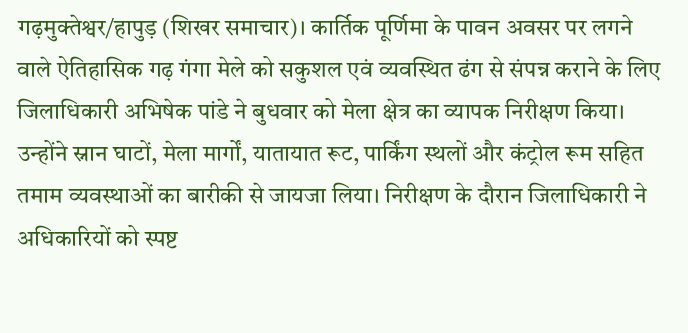गढ़मुक्तेश्वर/हापुड़ (शिखर समाचार)। कार्तिक पूर्णिमा के पावन अवसर पर लगने वाले ऐतिहासिक गढ़ गंगा मेले को सकुशल एवं व्यवस्थित ढंग से संपन्न कराने के लिए जिलाधिकारी अभिषेक पांडे ने बुधवार को मेला क्षेत्र का व्यापक निरीक्षण किया। उन्होंने स्नान घाटों, मेला मार्गों, यातायात रूट, पार्किंग स्थलों और कंट्रोल रूम सहित तमाम व्यवस्थाओं का बारीकी से जायजा लिया। निरीक्षण के दौरान जिलाधिकारी ने अधिकारियों को स्पष्ट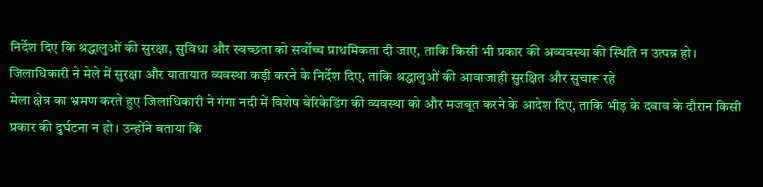निर्देश दिए कि श्रद्धालुओं की सुरक्षा, सुविधा और स्वच्छता को सर्वोच्च प्राथमिकता दी जाए, ताकि किसी भी प्रकार की अव्यवस्था की स्थिति न उत्पन्न हो।
जिलाधिकारी ने मेले में सुरक्षा और यातायात व्यवस्था कड़ी करने के निर्देश दिए, ताकि श्रद्धालुओं की आवाजाही सुरक्षित और सुचारू रहे
मेला क्षेत्र का भ्रमण करते हुए जिलाधिकारी ने गंगा नदी में विशेष बेरिकेडिंग की व्यवस्था को और मजबूत करने के आदेश दिए, ताकि भीड़ के दबाव के दौरान किसी प्रकार की दुर्घटना न हो। उन्होंने बताया कि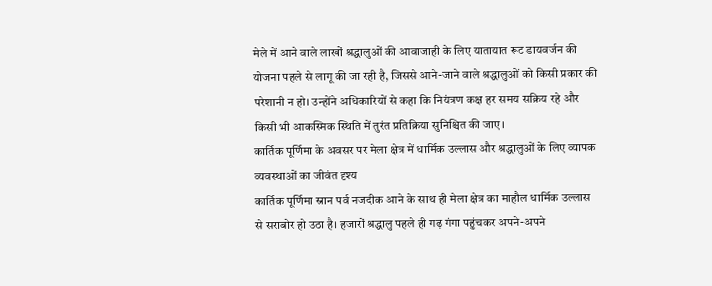मेले में आने वाले लाखों श्रद्धालुओं की आवाजाही के लिए यातायात रूट डायवर्जन की योजना पहले से लागू की जा रही है, जिससे आने-जाने वाले श्रद्धालुओं को किसी प्रकार की परेशानी न हो। उन्होंने अधिकारियों से कहा कि नियंत्रण कक्ष हर समय सक्रिय रहे और किसी भी आकस्मिक स्थिति में तुरंत प्रतिक्रिया सुनिश्चित की जाए।
कार्तिक पूर्णिमा के अवसर पर मेला क्षेत्र में धार्मिक उल्लास और श्रद्धालुओं के लिए व्यापक व्यवस्थाओं का जीवंत दृश्य
कार्तिक पूर्णिमा स्नान पर्व नजदीक आने के साथ ही मेला क्षेत्र का माहौल धार्मिक उल्लास से सराबोर हो उठा है। हजारों श्रद्धालु पहले ही गढ़ गंगा पहुंचकर अपने-अपने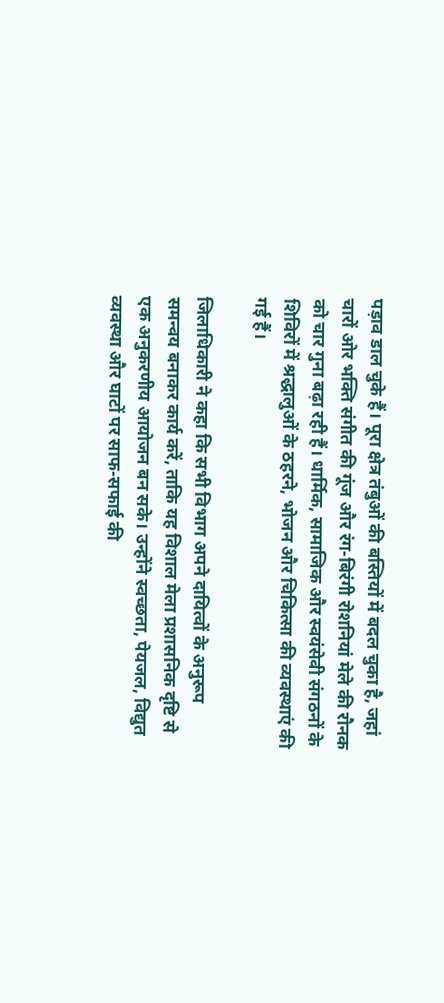पड़ाव डाल चुके हैं। पूरा क्षेत्र तंबुओं की बस्तियों में बदल चुका है, जहां चारों ओर भक्ति संगीत की गूंज और रंग-बिरंगी रोशनियां मेले की रौनक को चार गुना बढ़ा रही हैं। धार्मिक, सामाजिक और स्वयंसेवी संगठनों के शिविरों में श्रद्धालुओं के ठहरने, भोजन और चिकित्सा की व्यवस्थाएं की गई हैं।

जिलाधिकारी ने कहा कि सभी विभाग अपने दायित्वों के अनुरूप समन्वय बनाकर कार्य करें, ताकि यह विशाल मेला प्रशासनिक दृष्टि से एक अनुकरणीय आयोजन बन सके। उन्होंने स्वच्छता, पेयजल, विद्युत व्यवस्था और घाटों पर साफ-सफाई की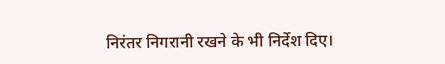निरंतर निगरानी रखने के भी निर्देश दिए।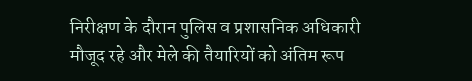निरीक्षण के दौरान पुलिस व प्रशासनिक अधिकारी मौजूद रहे और मेले की तैयारियों को अंतिम रूप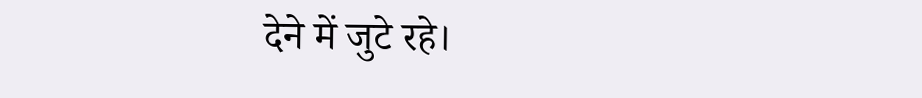देने में जुटे रहे।